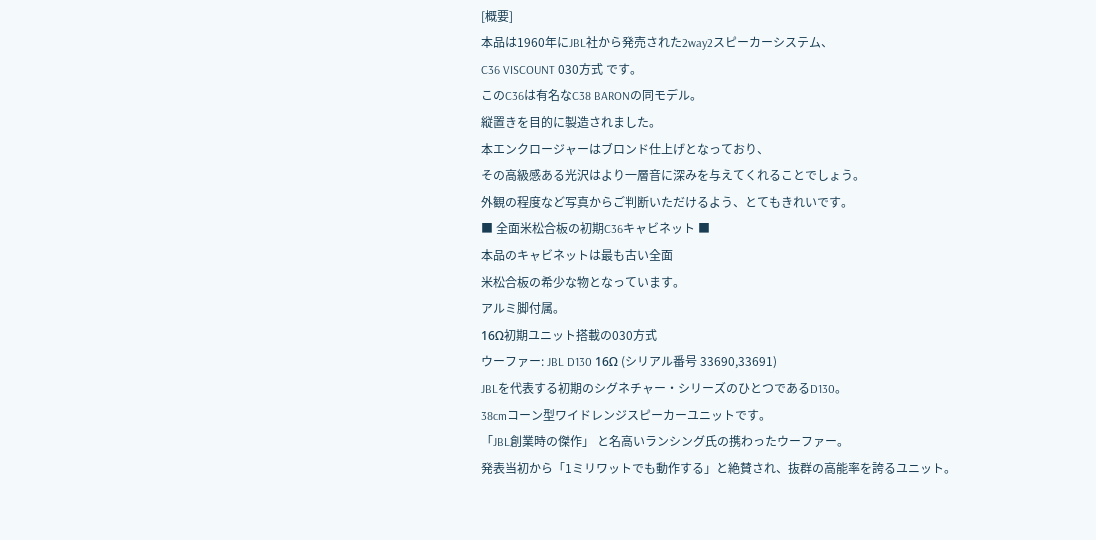[概要]
本品は1960年にJBL社から発売された2way2スピーカーシステム、
C36 VISCOUNT 030方式 です。
このC36は有名なC38 BARONの同モデル。
縦置きを目的に製造されました。
本エンクロージャーはブロンド仕上げとなっており、
その高級感ある光沢はより一層音に深みを与えてくれることでしょう。
外観の程度など写真からご判断いただけるよう、とてもきれいです。
■ 全面米松合板の初期C36キャビネット ■
本品のキャビネットは最も古い全面
米松合板の希少な物となっています。
アルミ脚付属。
16Ω初期ユニット搭載の030方式
ウーファー: JBL D130 16Ω (シリアル番号 33690,33691)
JBLを代表する初期のシグネチャー・シリーズのひとつであるD130。
38cmコーン型ワイドレンジスピーカーユニットです。
「JBL創業時の傑作」 と名高いランシング氏の携わったウーファー。
発表当初から「1ミリワットでも動作する」と絶賛され、抜群の高能率を誇るユニット。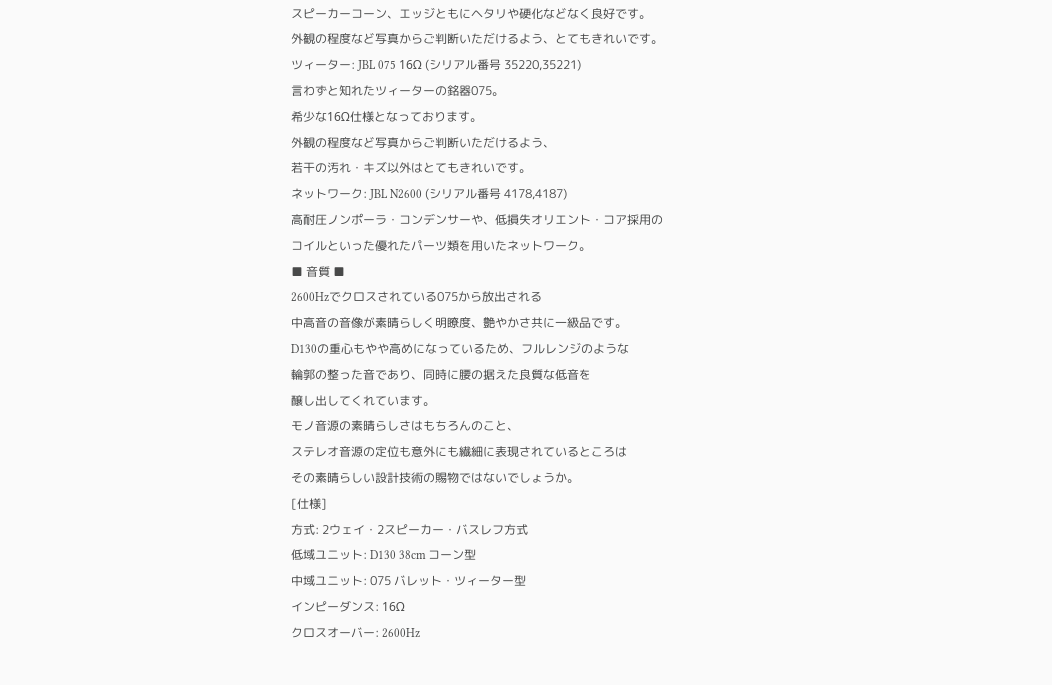スピーカーコーン、エッジともにヘタリや硬化などなく良好です。
外観の程度など写真からご判断いただけるよう、とてもきれいです。
ツィーター: JBL 075 16Ω (シリアル番号 35220,35221)
言わずと知れたツィーターの銘器075。
希少な16Ω仕様となっております。
外観の程度など写真からご判断いただけるよう、
若干の汚れ・キズ以外はとてもきれいです。
ネットワーク: JBL N2600 (シリアル番号 4178,4187)
高耐圧ノンポーラ・コンデンサーや、低損失オリエント・コア採用の
コイルといった優れたパーツ類を用いたネットワーク。
■ 音質 ■
2600Hzでクロスされている075から放出される
中高音の音像が素晴らしく明瞭度、艶やかさ共に一級品です。
D130の重心もやや高めになっているため、フルレンジのような
輪郭の整った音であり、同時に腰の据えた良質な低音を
醸し出してくれています。
モノ音源の素晴らしさはもちろんのこと、
ステレオ音源の定位も意外にも繊細に表現されているところは
その素晴らしい設計技術の賜物ではないでしょうか。
[仕様]
方式: 2ウェイ・2スピーカー・バスレフ方式
低域ユニット: D130 38cm コーン型
中域ユニット: 075 バレット・ツィーター型
インピーダンス: 16Ω
クロスオーバー: 2600Hz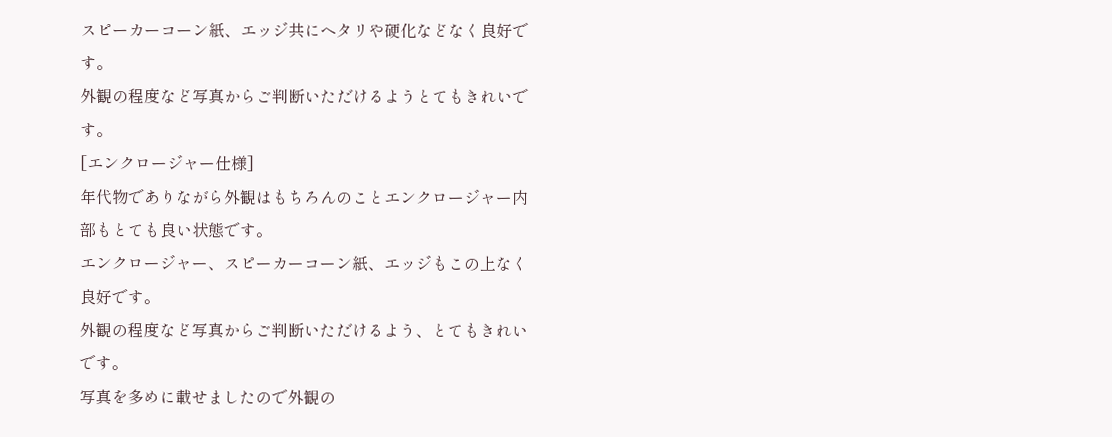スピーカーコーン紙、エッジ共にヘタリや硬化などなく良好です。
外観の程度など写真からご判断いただけるようとてもきれいです。
[エンクロージャー仕様]
年代物でありながら外観はもちろんのことエンクロージャー内部もとても良い状態です。
エンクロージャー、スピーカーコーン紙、エッジもこの上なく良好です。
外観の程度など写真からご判断いただけるよう、とてもきれいです。
写真を多めに載せましたので外観の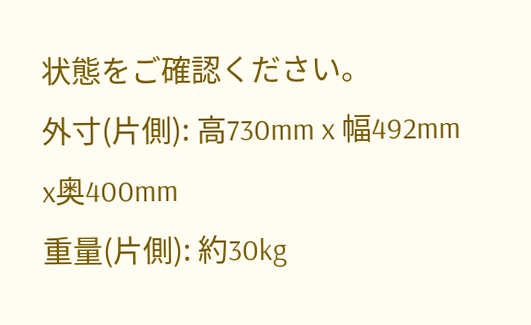状態をご確認ください。
外寸(片側): 高730mm x 幅492mm x奥400mm
重量(片側): 約30kg